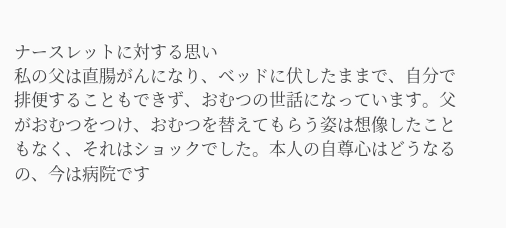ナースレットに対する思い
私の父は直腸がんになり、ベッドに伏したままで、自分で排便することもできず、おむつの世話になっています。父がおむつをつけ、おむつを替えてもらう姿は想像したこともなく、それはショックでした。本人の自尊心はどうなるの、今は病院です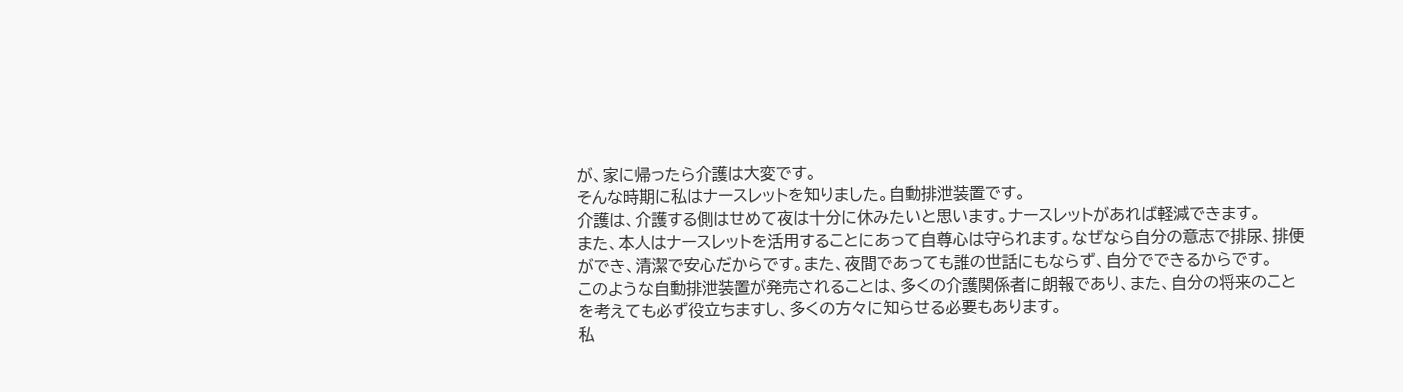が、家に帰ったら介護は大変です。
そんな時期に私はナースレットを知りました。自動排泄装置です。
介護は、介護する側はせめて夜は十分に休みたいと思います。ナースレットがあれば軽減できます。
また、本人はナースレットを活用することにあって自尊心は守られます。なぜなら自分の意志で排尿、排便ができ、清潔で安心だからです。また、夜間であっても誰の世話にもならず、自分でできるからです。
このような自動排泄装置が発売されることは、多くの介護関係者に朗報であり、また、自分の将来のことを考えても必ず役立ちますし、多くの方々に知らせる必要もあります。
私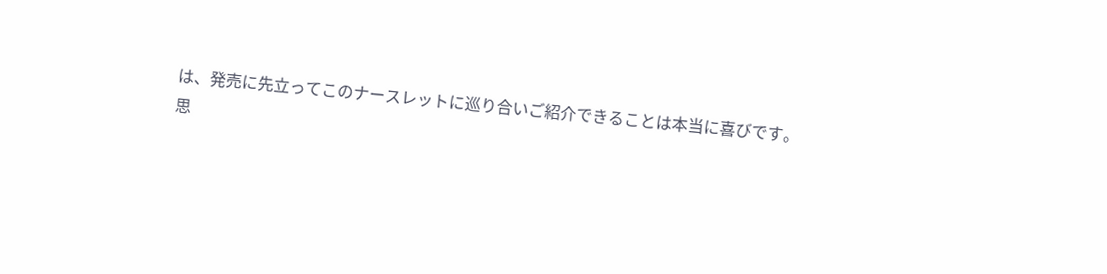は、発売に先立ってこのナースレットに巡り合いご紹介できることは本当に喜びです。
思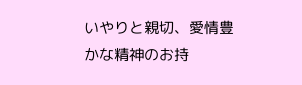いやりと親切、愛情豊かな精神のお持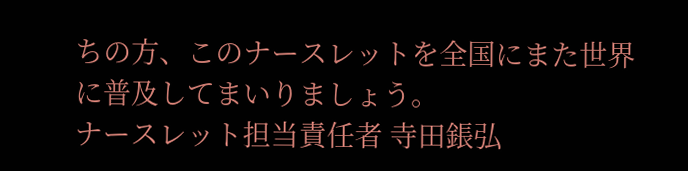ちの方、このナースレットを全国にまた世界に普及してまいりましょう。
ナースレット担当責任者 寺田鋹弘